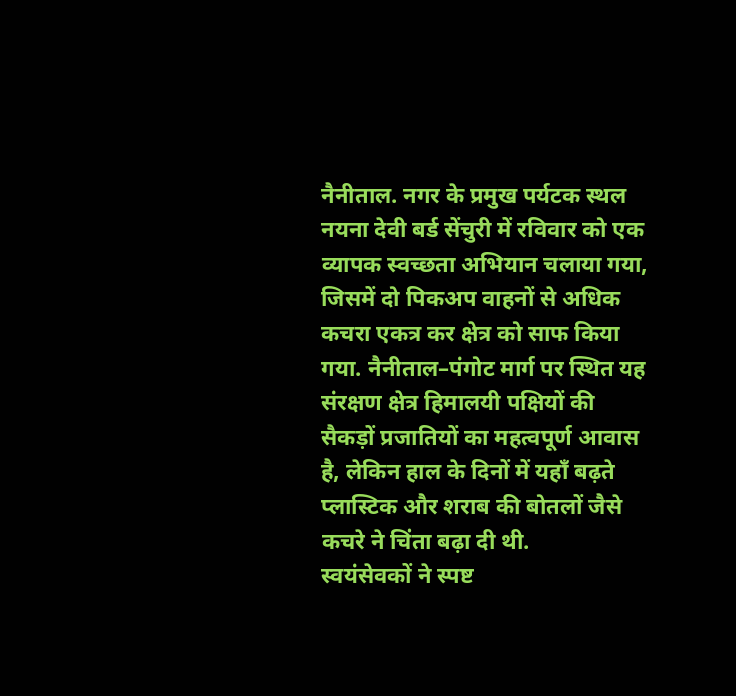नैनीताल. नगर के प्रमुख पर्यटक स्थल नयना देवी बर्ड सेंचुरी में रविवार को एक व्यापक स्वच्छता अभियान चलाया गया, जिसमें दो पिकअप वाहनों से अधिक कचरा एकत्र कर क्षेत्र को साफ किया गया. नैनीताल–पंगोट मार्ग पर स्थित यह संरक्षण क्षेत्र हिमालयी पक्षियों की सैकड़ों प्रजातियों का महत्वपूर्ण आवास है, लेकिन हाल के दिनों में यहाँ बढ़ते प्लास्टिक और शराब की बोतलों जैसे कचरे ने चिंता बढ़ा दी थी.
स्वयंसेवकों ने स्पष्ट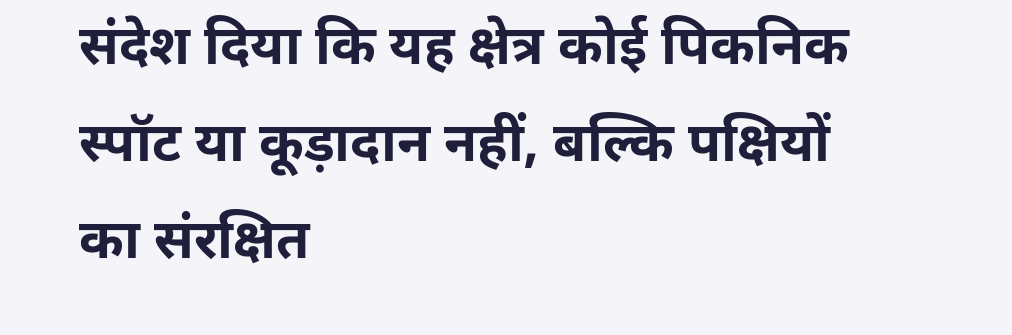संदेश दिया कि यह क्षेत्र कोई पिकनिक स्पॉट या कूड़ादान नहीं, बल्कि पक्षियों का संरक्षित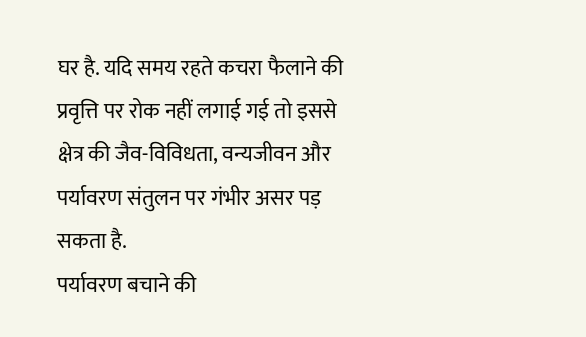घर है. यदि समय रहते कचरा फैलाने की प्रवृत्ति पर रोक नहीं लगाई गई तो इससे क्षेत्र की जैव-विविधता, वन्यजीवन और पर्यावरण संतुलन पर गंभीर असर पड़ सकता है.
पर्यावरण बचाने की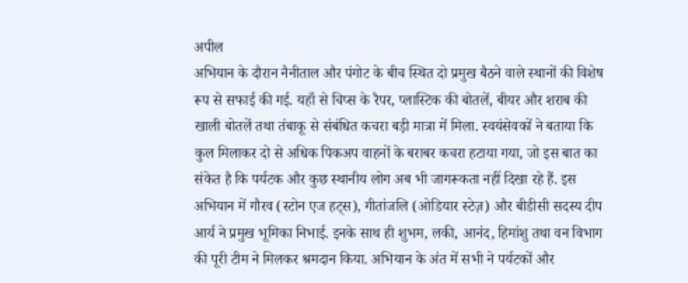अपील
अभियान के दौरान नैनीताल और पंगोट के बीच स्थित दो प्रमुख बैठने वाले स्थानों की विशेष रूप से सफाई की गई. यहाँ से चिप्स के रैपर, प्लास्टिक की बोतलें, बीयर और शराब की खाली बोतलें तथा तंबाकू से संबंधित कचरा बड़ी मात्रा में मिला. स्वयंसेवकों ने बताया कि कुल मिलाकर दो से अधिक पिकअप वाहनों के बराबर कचरा हटाया गया, जो इस बात का संकेत है कि पर्यटक और कुछ स्थानीय लोग अब भी जागरूकता नहीं दिखा रहे हैं. इस अभियान में गौरव (स्टोन एज हट्स), गीतांजलि (ओडियार स्टेज़) और बीडीसी सदस्य दीप आर्य ने प्रमुख भूमिका निभाई. इनके साथ ही शुभम, लकी, आनंद, हिमांशु तथा वन विभाग की पूरी टीम ने मिलकर श्रमदान किया. अभियान के अंत में सभी ने पर्यटकों और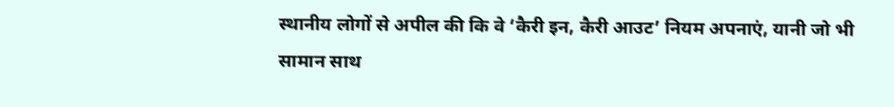स्थानीय लोगों से अपील की कि वे ‘कैरी इन, कैरी आउट’ नियम अपनाएं, यानी जो भी सामान साथ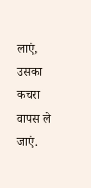लाएं, उसका कचरा वापस ले जाएं.